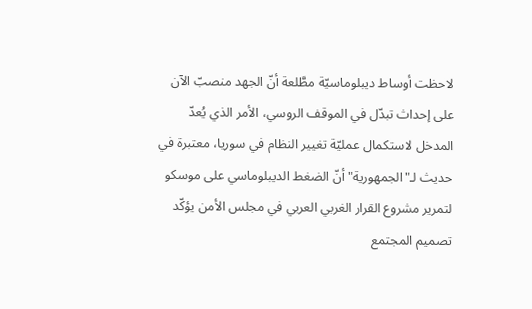لاحظت أوساط ديبلوماسيّة مطَّلعة أنّ الجهد منصبّ الآن على إحداث تبدّل في الموقف الروسي، الأمر الذي يُعدّ المدخل لاستكمال عمليّة تغيير النظام في سوريا، معتبرة في حديث لـ"الجمهورية" أنّ الضغط الديبلوماسي على موسكو لتمرير مشروع القرار الغربي العربي في مجلس الأمن يؤكّد تصميم المجتمع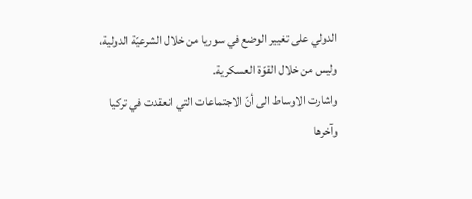الدولي على تغيير الوضع في سوريا من خلال الشرعيّة الدولية، وليس من خلال القوّة العسكرية.
واشارت الاوساط الى أنّ الاجتماعات التي انعقدت في تركيا وآخرها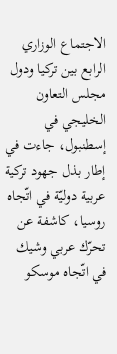الاجتماع الوزاري الرابع بين تركيا ودول مجلس التعاون الخليجي في إسطنبول، جاءت في إطار بذل جهود تركية عربية دوليّة في اتّجاه روسيا، كاشفة عن تحرّك عربي وشيك في اتّجاه موسكو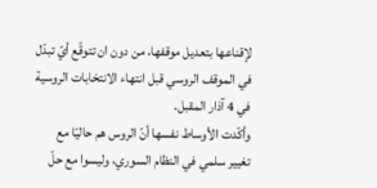لإقناعها بتعديل موقفها، من دون ان تتوقّع أيّ تبدّل في الموقف الروسي قبل انتهاء الانتخابات الروسية في 4 آذار المقبل.
وأكّدت الأوساط نفسها أنّ الروس هم حاليّا مع تغيير سلمي في النظام السوري، وليسوا مع حلّ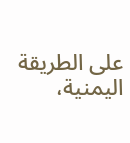على الطريقة اليمنية،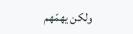ولكن يهمّهم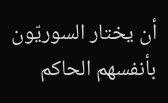أن يختار السوريّون بأنفسهم الحاكم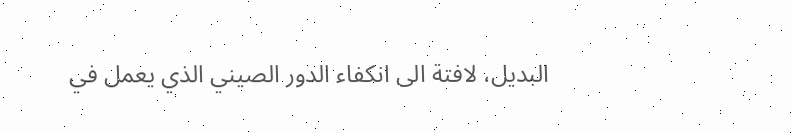البديل، لافتة الى انكفاء الدور الصيني الذي يعمل في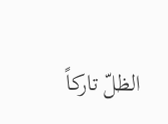الظلّ تاركاً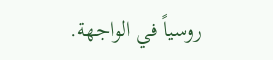روسياً في الواجهة.